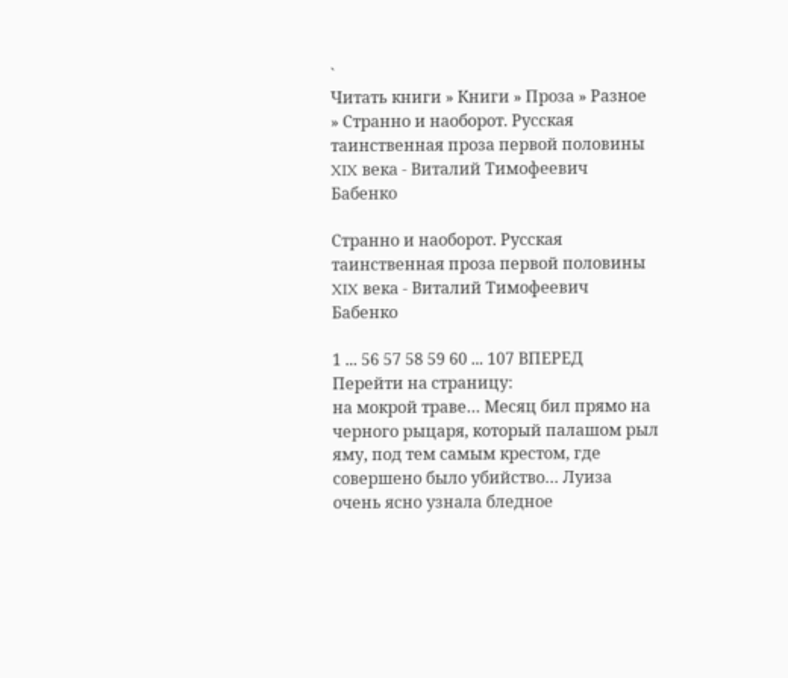`
Читать книги » Книги » Проза » Разное » Странно и наоборот. Русская таинственная проза первой половины XIX века - Виталий Тимофеевич Бабенко

Странно и наоборот. Русская таинственная проза первой половины XIX века - Виталий Тимофеевич Бабенко

1 ... 56 57 58 59 60 ... 107 ВПЕРЕД
Перейти на страницу:
на мокрой траве… Месяц бил прямо на черного рыцаря, который палашом рыл яму, под тем самым крестом, где совершено было убийство… Луиза очень ясно узнала бледное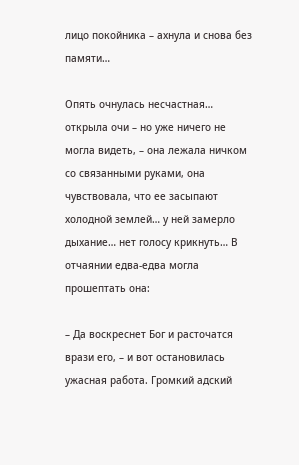лицо покойника – ахнула и снова без памяти…

Опять очнулась несчастная… открыла очи – но уже ничего не могла видеть, – она лежала ничком со связанными руками, она чувствовала, что ее засыпают холодной землей… у ней замерло дыхание… нет голосу крикнуть… В отчаянии едва-едва могла прошептать она:

– Да воскреснет Бог и расточатся врази его, – и вот остановилась ужасная работа. Громкий адский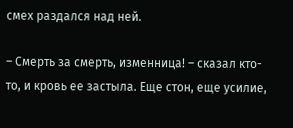смех раздался над ней.

– Смерть за смерть, изменница! – сказал кто-то, и кровь ее застыла. Еще стон, еще усилие,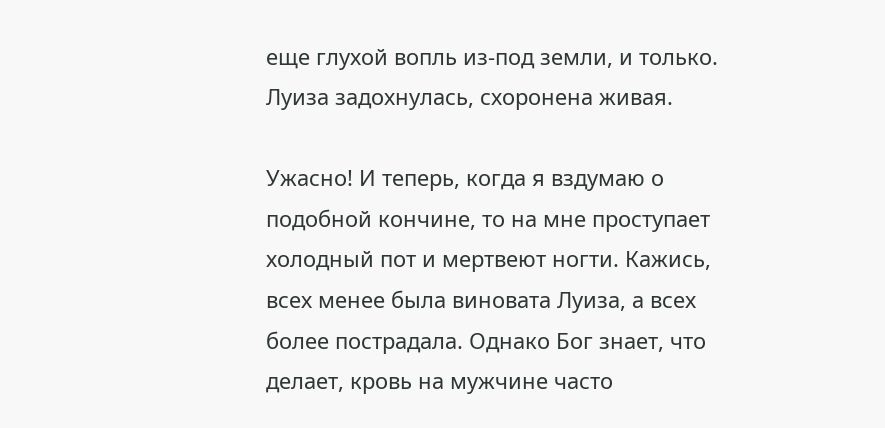еще глухой вопль из-под земли, и только. Луиза задохнулась, схоронена живая.

Ужасно! И теперь, когда я вздумаю о подобной кончине, то на мне проступает холодный пот и мертвеют ногти. Кажись, всех менее была виновата Луиза, а всех более пострадала. Однако Бог знает, что делает, кровь на мужчине часто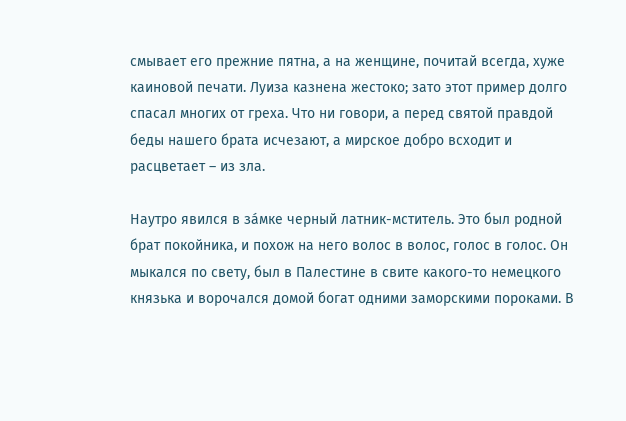смывает его прежние пятна, а на женщине, почитай всегда, хуже каиновой печати. Луиза казнена жестоко; зато этот пример долго спасал многих от греха. Что ни говори, а перед святой правдой беды нашего брата исчезают, а мирское добро всходит и расцветает – из зла.

Наутро явился в за́мке черный латник-мститель. Это был родной брат покойника, и похож на него волос в волос, голос в голос. Он мыкался по свету, был в Палестине в свите какого-то немецкого князька и ворочался домой богат одними заморскими пороками. В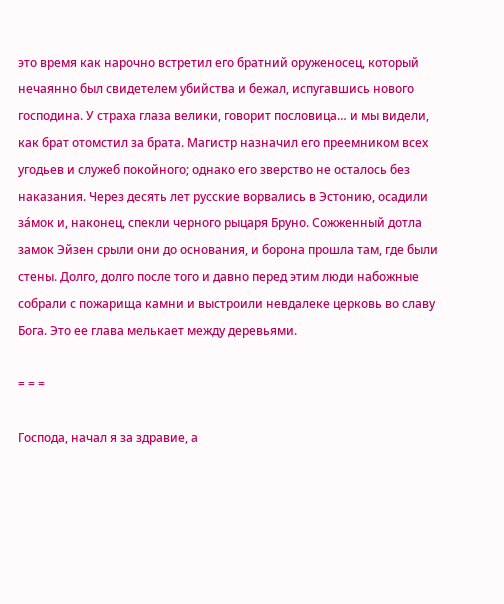это время как нарочно встретил его братний оруженосец, который нечаянно был свидетелем убийства и бежал, испугавшись нового господина. У страха глаза велики, говорит пословица… и мы видели, как брат отомстил за брата. Магистр назначил его преемником всех угодьев и служеб покойного; однако его зверство не осталось без наказания. Через десять лет русские ворвались в Эстонию, осадили за́мок и, наконец, спекли черного рыцаря Бруно. Сожженный дотла замок Эйзен срыли они до основания, и борона прошла там, где были стены. Долго, долго после того и давно перед этим люди набожные собрали с пожарища камни и выстроили невдалеке церковь во славу Бога. Это ее глава мелькает между деревьями.

= = =

Господа, начал я за здравие, а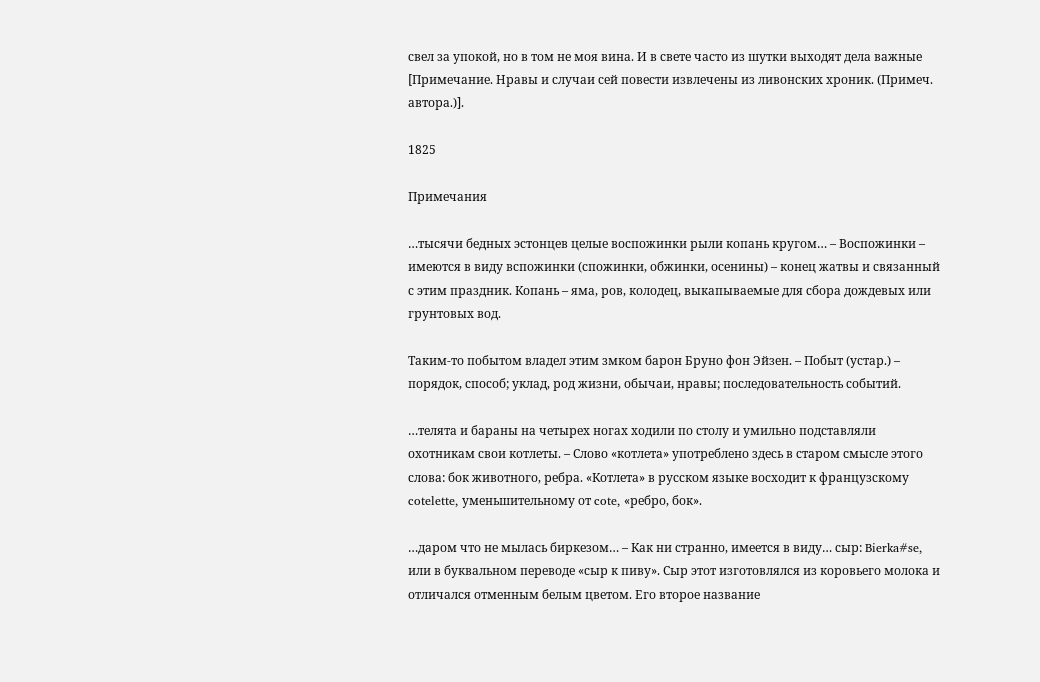свел за упокой, но в том не моя вина. И в свете часто из шутки выходят дела важные [Примечание. Нравы и случаи сей повести извлечены из ливонских хроник. (Примеч. автора.)].

1825

Примечания

…тысячи бедных эстонцев целые воспожинки рыли копань кругом… – Воспожинки – имеются в виду вспожинки (спожинки, обжинки, осенины) – конец жатвы и связанный с этим праздник. Копань – яма, ров, колодец, выкапываемые для сбора дождевых или грунтовых вод.

Таким-то побытом владел этим змком барон Бруно фон Эйзен. – Побыт (устар.) – порядок, способ; уклад, род жизни, обычаи, нравы; последовательность событий.

…телята и бараны на четырех ногах ходили по столу и умильно подставляли охотникам свои котлеты. – Слово «котлета» употреблено здесь в старом смысле этого слова: бок животного, ребра. «Котлета» в русском языке восходит к французскому cotelette, уменьшительному от cote, «ребро, бок».

…даром что не мылась биркезом… – Как ни странно, имеется в виду… сыр: Bierka#se, или в буквальном переводе «сыр к пиву». Сыр этот изготовлялся из коровьего молока и отличался отменным белым цветом. Его второе название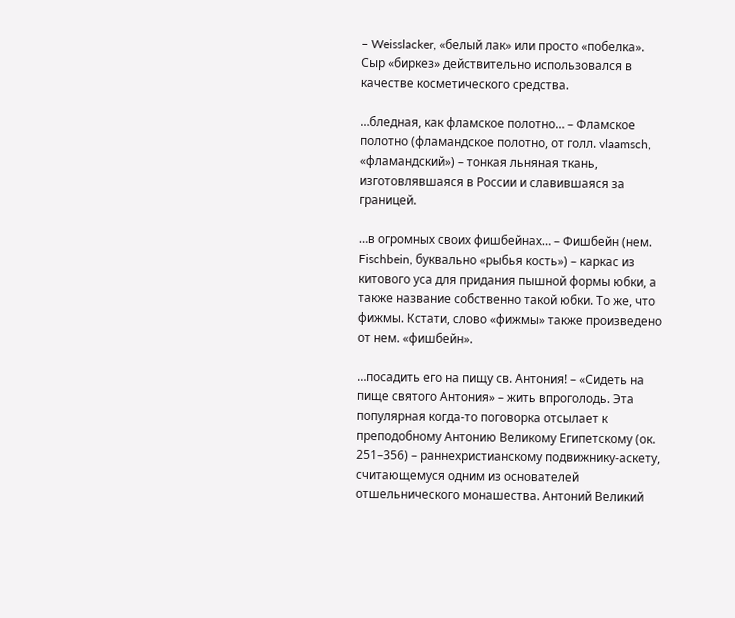– Weisslacker, «белый лак» или просто «побелка». Сыр «биркез» действительно использовался в качестве косметического средства.

…бледная, как фламское полотно… – Фламское полотно (фламандское полотно, от голл. vlaamsch, «фламандский») – тонкая льняная ткань, изготовлявшаяся в России и славившаяся за границей.

…в огромных своих фишбейнах… – Фишбейн (нем. Fischbein, буквально «рыбья кость») – каркас из китового уса для придания пышной формы юбки, а также название собственно такой юбки. То же, что фижмы. Кстати, слово «фижмы» также произведено от нем. «фишбейн».

…посадить его на пищу св. Антония! – «Сидеть на пище святого Антония» – жить впроголодь. Эта популярная когда-то поговорка отсылает к преподобному Антонию Великому Египетскому (ок. 251–356) – раннехристианскому подвижнику-аскету, считающемуся одним из основателей отшельнического монашества. Антоний Великий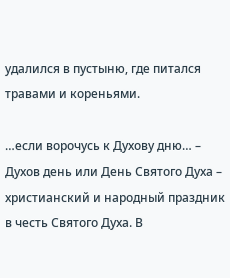удалился в пустыню, где питался травами и кореньями.

…если ворочусь к Духову дню… – Духов день или День Святого Духа – христианский и народный праздник в честь Святого Духа. В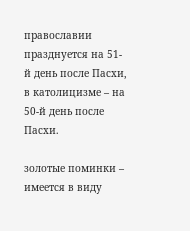православии празднуется на 51-й день после Пасхи, в католицизме – на 50-й день после Пасхи.

золотые поминки – имеется в виду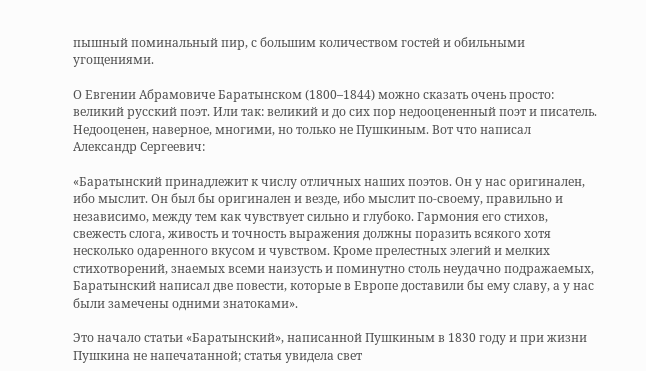пышный поминальный пир, с большим количеством гостей и обильными угощениями.

О Евгении Абрамовиче Баратынском (1800–1844) можно сказать очень просто: великий русский поэт. Или так: великий и до сих пор недооцененный поэт и писатель. Недооценен, наверное, многими, но только не Пушкиным. Вот что написал Александр Сергеевич:

«Баратынский принадлежит к числу отличных наших поэтов. Он у нас оригинален, ибо мыслит. Он был бы оригинален и везде, ибо мыслит по-своему, правильно и независимо, между тем как чувствует сильно и глубоко. Гармония его стихов, свежесть слога, живость и точность выражения должны поразить всякого хотя несколько одаренного вкусом и чувством. Кроме прелестных элегий и мелких стихотворений, знаемых всеми наизусть и поминутно столь неудачно подражаемых, Баратынский написал две повести, которые в Европе доставили бы ему славу, а у нас были замечены одними знатоками».

Это начало статьи «Баратынский», написанной Пушкиным в 1830 году и при жизни Пушкина не напечатанной; статья увидела свет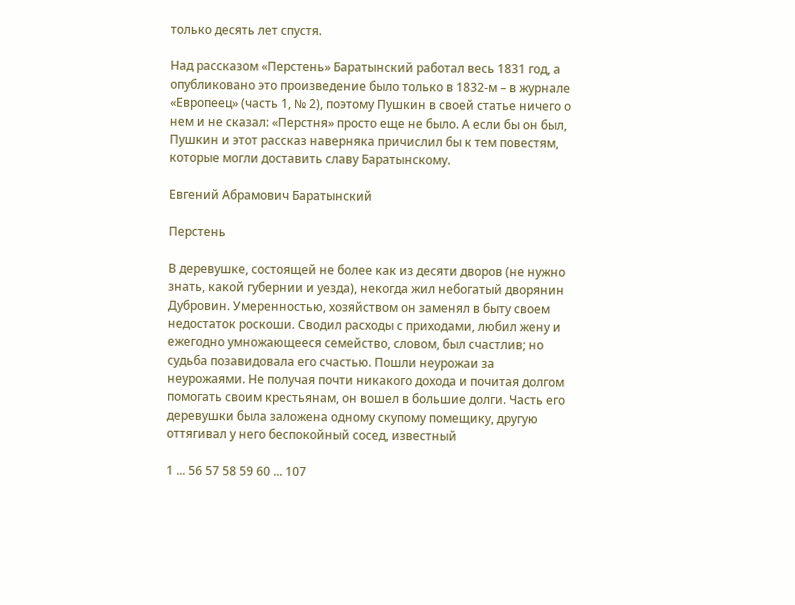только десять лет спустя.

Над рассказом «Перстень» Баратынский работал весь 1831 год, а опубликовано это произведение было только в 1832-м – в журнале «Европеец» (часть 1, № 2), поэтому Пушкин в своей статье ничего о нем и не сказал: «Перстня» просто еще не было. А если бы он был, Пушкин и этот рассказ наверняка причислил бы к тем повестям, которые могли доставить славу Баратынскому.

Евгений Абрамович Баратынский

Перстень

В деревушке, состоящей не более как из десяти дворов (не нужно знать, какой губернии и уезда), некогда жил небогатый дворянин Дубровин. Умеренностью, хозяйством он заменял в быту своем недостаток роскоши. Сводил расходы с приходами, любил жену и ежегодно умножающееся семейство, словом, был счастлив; но судьба позавидовала его счастью. Пошли неурожаи за неурожаями. Не получая почти никакого дохода и почитая долгом помогать своим крестьянам, он вошел в большие долги. Часть его деревушки была заложена одному скупому помещику, другую оттягивал у него беспокойный сосед, известный

1 ... 56 57 58 59 60 ... 107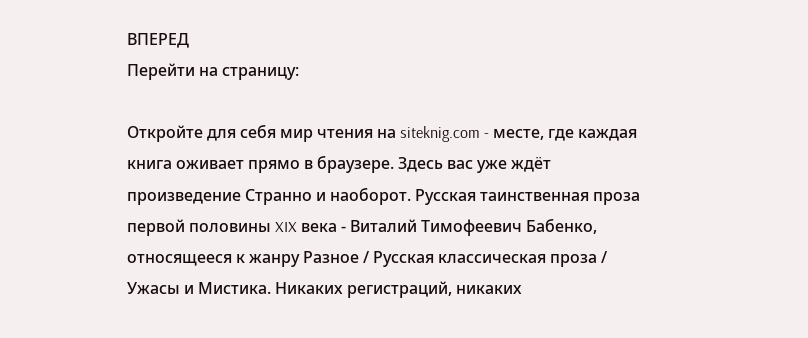ВПЕРЕД
Перейти на страницу:

Откройте для себя мир чтения на siteknig.com - месте, где каждая книга оживает прямо в браузере. Здесь вас уже ждёт произведение Странно и наоборот. Русская таинственная проза первой половины XIX века - Виталий Тимофеевич Бабенко, относящееся к жанру Разное / Русская классическая проза / Ужасы и Мистика. Никаких регистраций, никаких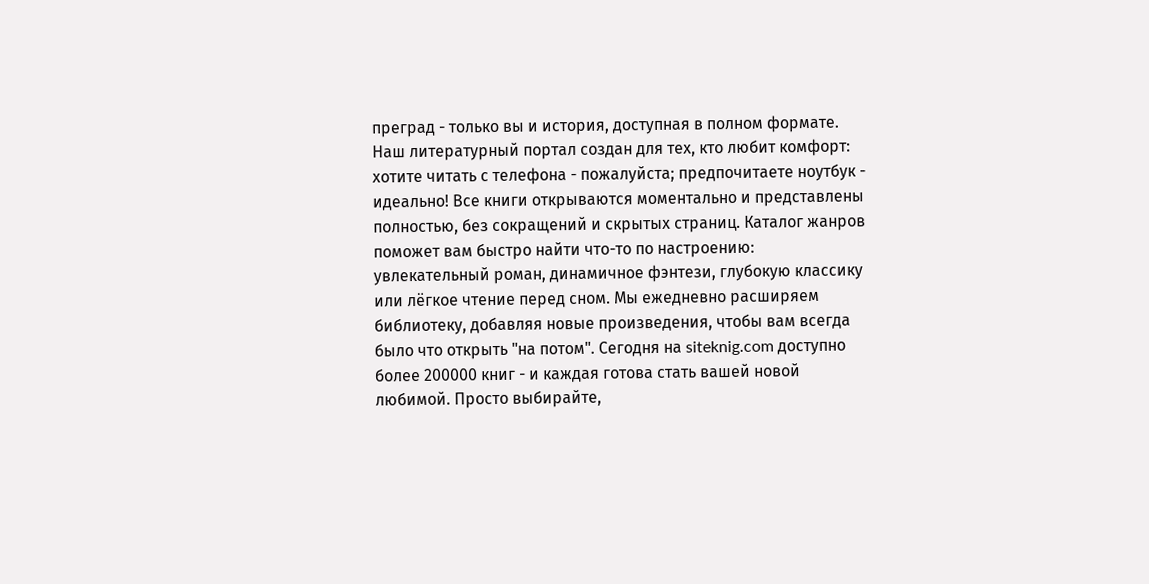преград - только вы и история, доступная в полном формате. Наш литературный портал создан для тех, кто любит комфорт: хотите читать с телефона - пожалуйста; предпочитаете ноутбук - идеально! Все книги открываются моментально и представлены полностью, без сокращений и скрытых страниц. Каталог жанров поможет вам быстро найти что-то по настроению: увлекательный роман, динамичное фэнтези, глубокую классику или лёгкое чтение перед сном. Мы ежедневно расширяем библиотеку, добавляя новые произведения, чтобы вам всегда было что открыть "на потом". Сегодня на siteknig.com доступно более 200000 книг - и каждая готова стать вашей новой любимой. Просто выбирайте,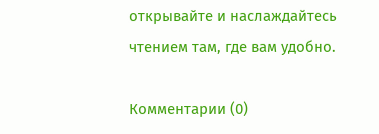открывайте и наслаждайтесь чтением там, где вам удобно.

Комментарии (0)